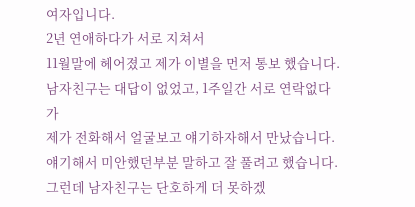여자입니다.
2년 연애하다가 서로 지쳐서
11월말에 헤어졌고 제가 이별을 먼저 통보 했습니다.
남자친구는 대답이 없었고, 1주일간 서로 연락없다가
제가 전화해서 얼굴보고 얘기하자해서 만났습니다.
얘기해서 미안했던부분 말하고 잘 풀려고 했습니다.
그런데 남자친구는 단호하게 더 못하겠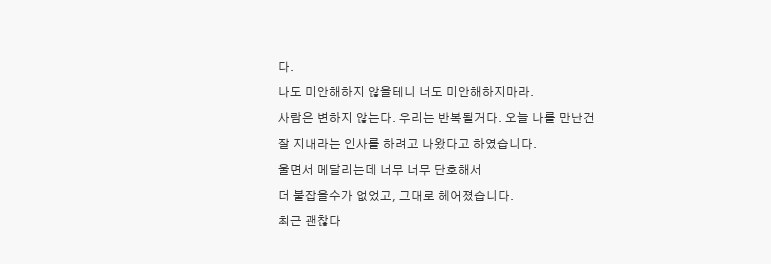다.
나도 미안해하지 않을테니 너도 미안해하지마라.
사람은 변하지 않는다. 우리는 반복될거다. 오늘 나를 만난건
잘 지내라는 인사를 하려고 나왔다고 하였습니다.
울면서 메달리는데 너무 너무 단호해서
더 붙잡을수가 없었고, 그대로 헤어졌습니다.
최근 괜찮다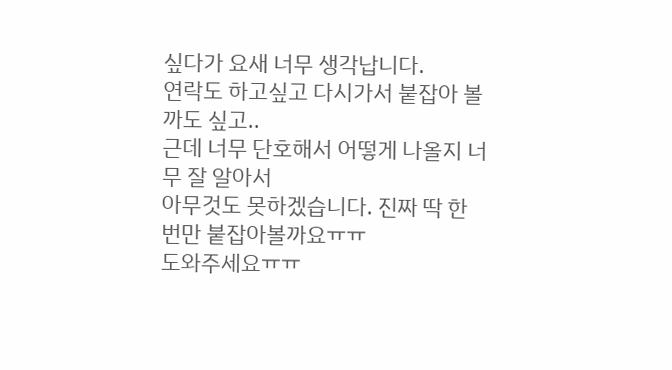싶다가 요새 너무 생각납니다.
연락도 하고싶고 다시가서 붙잡아 볼까도 싶고..
근데 너무 단호해서 어떻게 나올지 너무 잘 알아서
아무것도 못하겠습니다. 진짜 딱 한번만 붙잡아볼까요ㅠㅠ
도와주세요ㅠㅠ